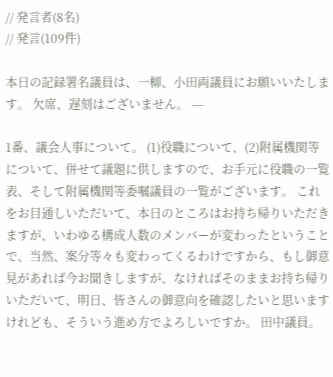// 発言者(8名)
// 発言(109件)

本日の記録署名議員は、一柳、小田両議員にお願いいたします。 欠席、遅刻はございません。 ---

1番、議会人事について。 (1)役職について、(2)附属機関等について、併せて議題に供しますので、お手元に役職の一覧表、そして附属機関等委嘱議員の一覧がございます。 これをお目通しいただいて、本日のところはお持ち帰りいただきますが、いわゆる構成人数のメンバーが変わったということで、当然、案分等々も変わってくるわけですから、もし御意見があれば今お聞きしますが、なければそのままお持ち帰りいただいて、明日、皆さんの御意向を確認したいと思いますけれども、そういう進め方でよろしいですか。 田中議員。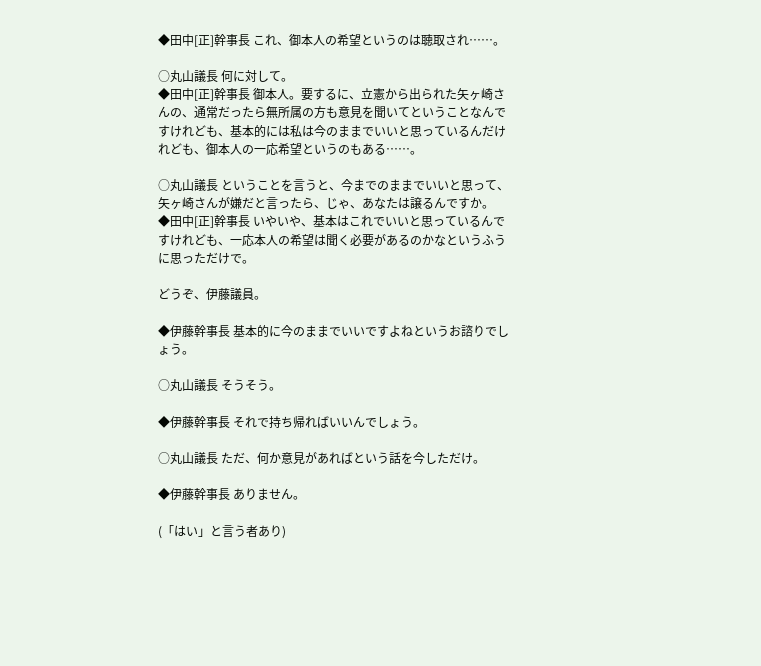◆田中[正]幹事長 これ、御本人の希望というのは聴取され……。

○丸山議長 何に対して。
◆田中[正]幹事長 御本人。要するに、立憲から出られた矢ヶ崎さんの、通常だったら無所属の方も意見を聞いてということなんですけれども、基本的には私は今のままでいいと思っているんだけれども、御本人の一応希望というのもある……。

○丸山議長 ということを言うと、今までのままでいいと思って、矢ヶ崎さんが嫌だと言ったら、じゃ、あなたは譲るんですか。
◆田中[正]幹事長 いやいや、基本はこれでいいと思っているんですけれども、一応本人の希望は聞く必要があるのかなというふうに思っただけで。

どうぞ、伊藤議員。

◆伊藤幹事長 基本的に今のままでいいですよねというお諮りでしょう。

○丸山議長 そうそう。

◆伊藤幹事長 それで持ち帰ればいいんでしょう。

○丸山議長 ただ、何か意見があればという話を今しただけ。

◆伊藤幹事長 ありません。

(「はい」と言う者あり)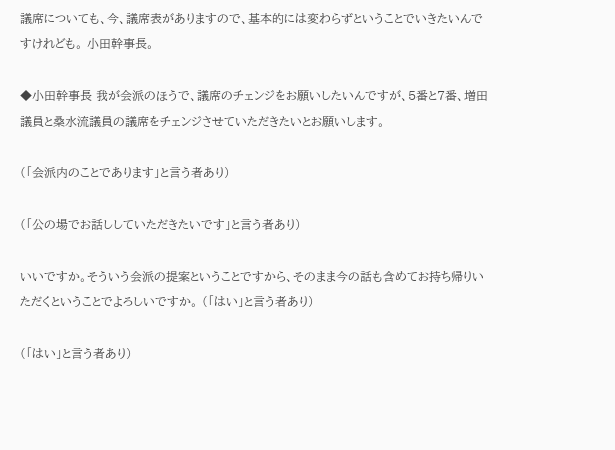議席についても、今、議席表がありますので、基本的には変わらずということでいきたいんですけれども。 小田幹事長。

◆小田幹事長 我が会派のほうで、議席のチェンジをお願いしたいんですが、5番と7番、増田議員と桑水流議員の議席をチェンジさせていただきたいとお願いします。

(「会派内のことであります」と言う者あり)

(「公の場でお話ししていただきたいです」と言う者あり)

いいですか。そういう会派の提案ということですから、そのまま今の話も含めてお持ち帰りいただくということでよろしいですか。 (「はい」と言う者あり)

(「はい」と言う者あり)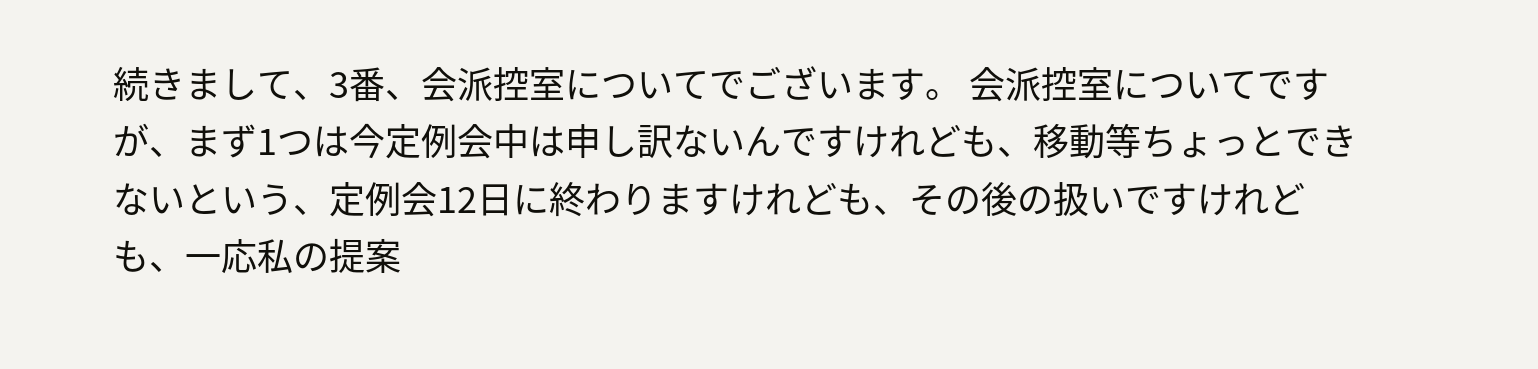続きまして、3番、会派控室についてでございます。 会派控室についてですが、まず1つは今定例会中は申し訳ないんですけれども、移動等ちょっとできないという、定例会12日に終わりますけれども、その後の扱いですけれども、一応私の提案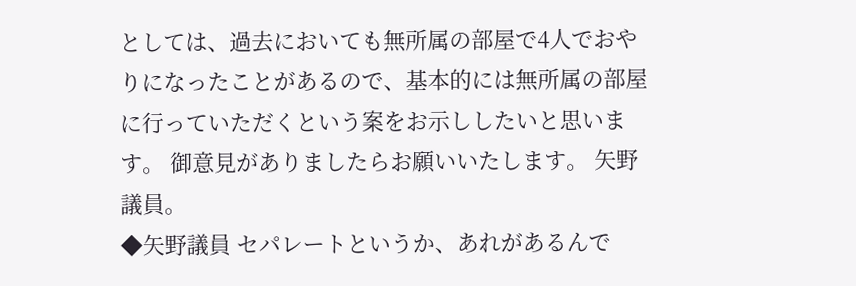としては、過去においても無所属の部屋で4人でおやりになったことがあるので、基本的には無所属の部屋に行っていただくという案をお示ししたいと思います。 御意見がありましたらお願いいたします。 矢野議員。
◆矢野議員 セパレートというか、あれがあるんで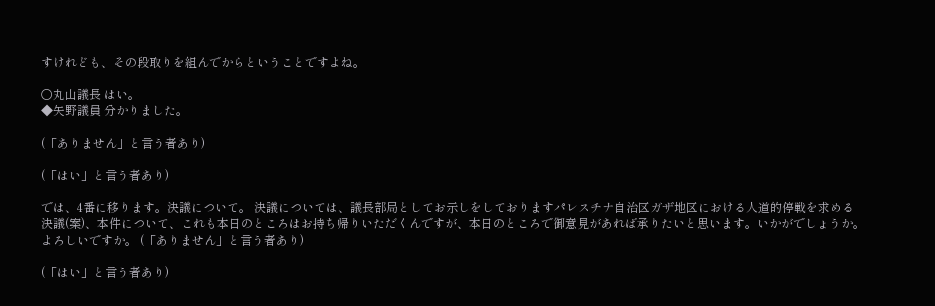すけれども、その段取りを組んでからということですよね。

○丸山議長 はい。
◆矢野議員 分かりました。

(「ありません」と言う者あり)

(「はい」と言う者あり)

では、4番に移ります。決議について。 決議については、議長部局としてお示しをしておりますパレスチナ自治区ガザ地区における人道的停戦を求める決議(案)、本件について、これも本日のところはお持ち帰りいただくんですが、本日のところで御意見があれば承りたいと思います。いかがでしょうか。よろしいですか。 (「ありません」と言う者あり)

(「はい」と言う者あり)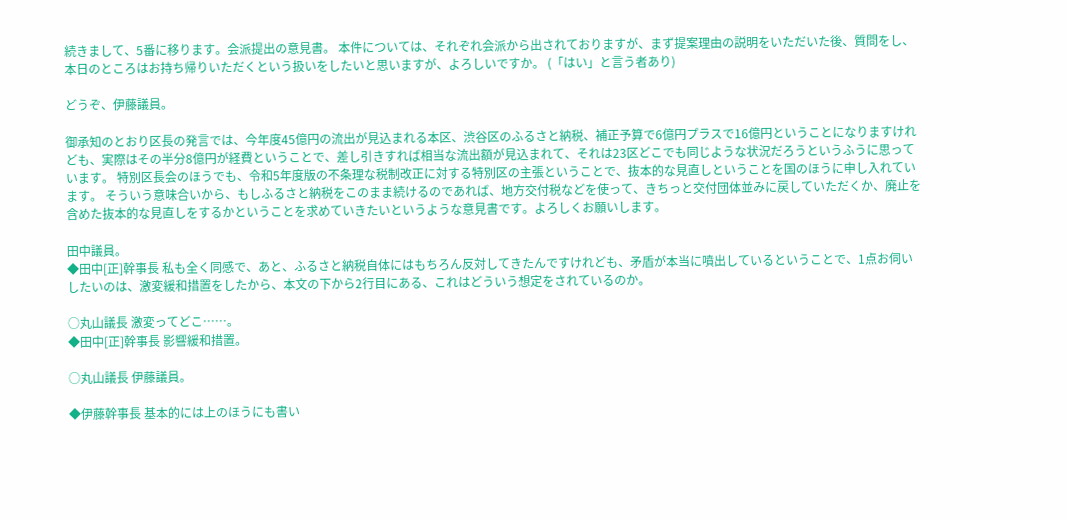続きまして、5番に移ります。会派提出の意見書。 本件については、それぞれ会派から出されておりますが、まず提案理由の説明をいただいた後、質問をし、本日のところはお持ち帰りいただくという扱いをしたいと思いますが、よろしいですか。 (「はい」と言う者あり)

どうぞ、伊藤議員。

御承知のとおり区長の発言では、今年度45億円の流出が見込まれる本区、渋谷区のふるさと納税、補正予算で6億円プラスで16億円ということになりますけれども、実際はその半分8億円が経費ということで、差し引きすれば相当な流出額が見込まれて、それは23区どこでも同じような状況だろうというふうに思っています。 特別区長会のほうでも、令和5年度版の不条理な税制改正に対する特別区の主張ということで、抜本的な見直しということを国のほうに申し入れています。 そういう意味合いから、もしふるさと納税をこのまま続けるのであれば、地方交付税などを使って、きちっと交付団体並みに戻していただくか、廃止を含めた抜本的な見直しをするかということを求めていきたいというような意見書です。よろしくお願いします。

田中議員。
◆田中[正]幹事長 私も全く同感で、あと、ふるさと納税自体にはもちろん反対してきたんですけれども、矛盾が本当に噴出しているということで、1点お伺いしたいのは、激変緩和措置をしたから、本文の下から2行目にある、これはどういう想定をされているのか。

○丸山議長 激変ってどこ……。
◆田中[正]幹事長 影響緩和措置。

○丸山議長 伊藤議員。

◆伊藤幹事長 基本的には上のほうにも書い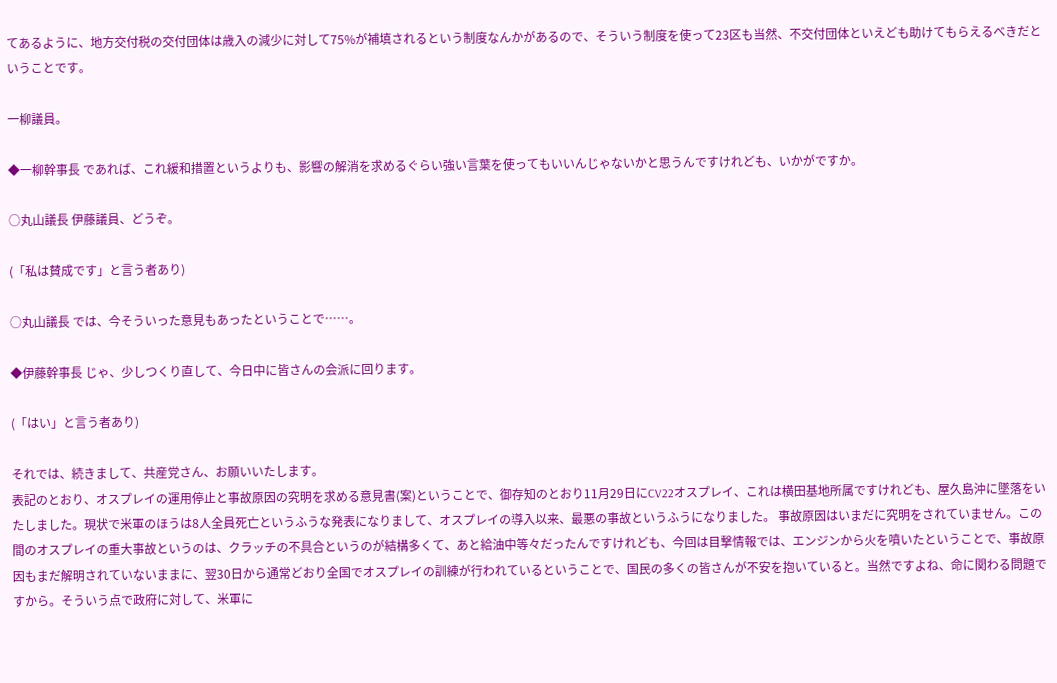てあるように、地方交付税の交付団体は歳入の減少に対して75%が補填されるという制度なんかがあるので、そういう制度を使って23区も当然、不交付団体といえども助けてもらえるべきだということです。

一柳議員。

◆一柳幹事長 であれば、これ緩和措置というよりも、影響の解消を求めるぐらい強い言葉を使ってもいいんじゃないかと思うんですけれども、いかがですか。

○丸山議長 伊藤議員、どうぞ。

(「私は賛成です」と言う者あり)

○丸山議長 では、今そういった意見もあったということで……。

◆伊藤幹事長 じゃ、少しつくり直して、今日中に皆さんの会派に回ります。

(「はい」と言う者あり)

それでは、続きまして、共産党さん、お願いいたします。
表記のとおり、オスプレイの運用停止と事故原因の究明を求める意見書(案)ということで、御存知のとおり11月29日にCV22オスプレイ、これは横田基地所属ですけれども、屋久島沖に墜落をいたしました。現状で米軍のほうは8人全員死亡というふうな発表になりまして、オスプレイの導入以来、最悪の事故というふうになりました。 事故原因はいまだに究明をされていません。この間のオスプレイの重大事故というのは、クラッチの不具合というのが結構多くて、あと給油中等々だったんですけれども、今回は目撃情報では、エンジンから火を噴いたということで、事故原因もまだ解明されていないままに、翌30日から通常どおり全国でオスプレイの訓練が行われているということで、国民の多くの皆さんが不安を抱いていると。当然ですよね、命に関わる問題ですから。そういう点で政府に対して、米軍に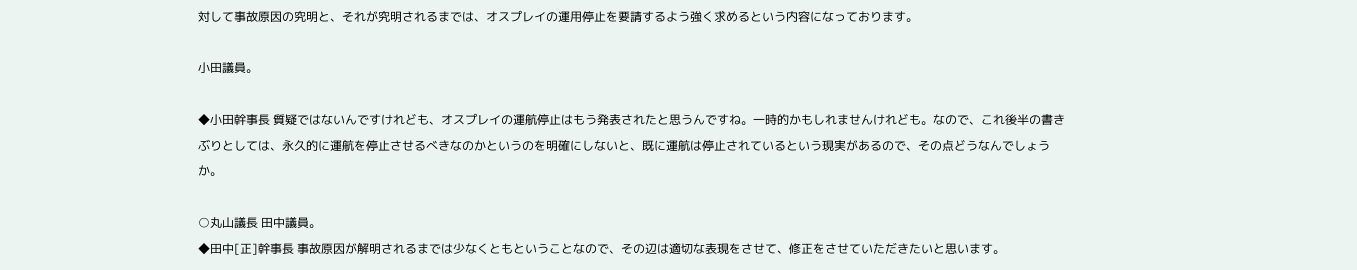対して事故原因の究明と、それが究明されるまでは、オスプレイの運用停止を要請するよう強く求めるという内容になっております。

小田議員。

◆小田幹事長 質疑ではないんですけれども、オスプレイの運航停止はもう発表されたと思うんですね。一時的かもしれませんけれども。なので、これ後半の書きぶりとしては、永久的に運航を停止させるべきなのかというのを明確にしないと、既に運航は停止されているという現実があるので、その点どうなんでしょうか。

○丸山議長 田中議員。
◆田中[正]幹事長 事故原因が解明されるまでは少なくともということなので、その辺は適切な表現をさせて、修正をさせていただきたいと思います。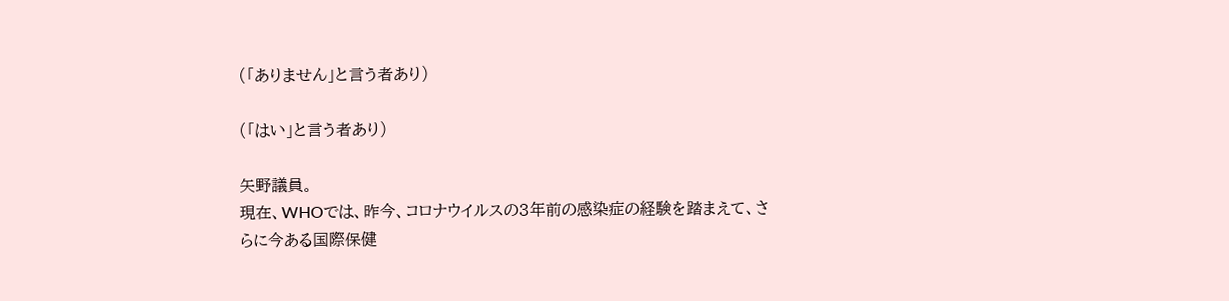(「ありません」と言う者あり)

(「はい」と言う者あり)

矢野議員。
現在、WHOでは、昨今、コロナウイルスの3年前の感染症の経験を踏まえて、さらに今ある国際保健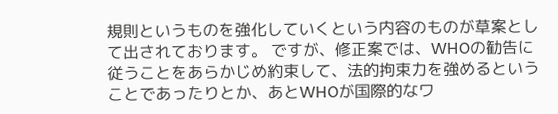規則というものを強化していくという内容のものが草案として出されております。 ですが、修正案では、WHOの勧告に従うことをあらかじめ約束して、法的拘束力を強めるということであったりとか、あとWHOが国際的なワ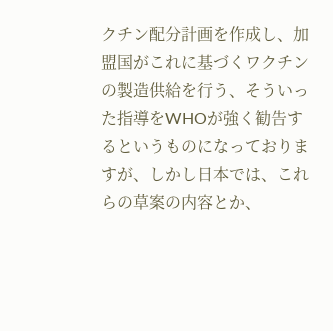クチン配分計画を作成し、加盟国がこれに基づくワクチンの製造供給を行う、そういった指導をWHOが強く勧告するというものになっておりますが、しかし日本では、これらの草案の内容とか、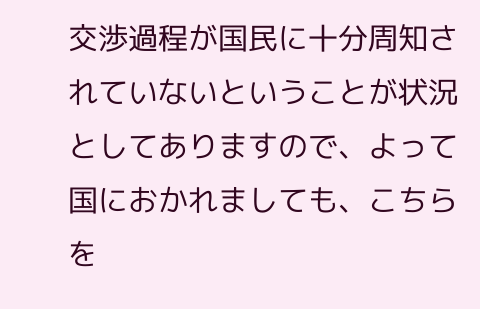交渉過程が国民に十分周知されていないということが状況としてありますので、よって国におかれましても、こちらを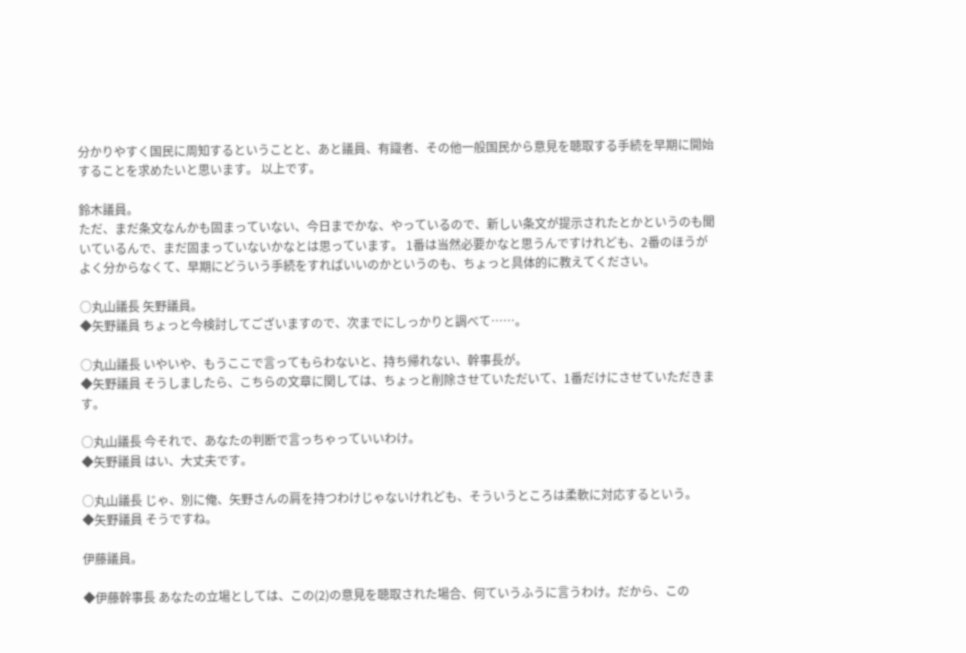分かりやすく国民に周知するということと、あと議員、有識者、その他一般国民から意見を聴取する手続を早期に開始することを求めたいと思います。 以上です。

鈴木議員。
ただ、まだ条文なんかも固まっていない、今日までかな、やっているので、新しい条文が提示されたとかというのも聞いているんで、まだ固まっていないかなとは思っています。 1番は当然必要かなと思うんですけれども、2番のほうがよく分からなくて、早期にどういう手続をすればいいのかというのも、ちょっと具体的に教えてください。

○丸山議長 矢野議員。
◆矢野議員 ちょっと今検討してございますので、次までにしっかりと調べて……。

○丸山議長 いやいや、もうここで言ってもらわないと、持ち帰れない、幹事長が。
◆矢野議員 そうしましたら、こちらの文章に関しては、ちょっと削除させていただいて、1番だけにさせていただきます。

○丸山議長 今それで、あなたの判断で言っちゃっていいわけ。
◆矢野議員 はい、大丈夫です。

○丸山議長 じゃ、別に俺、矢野さんの肩を持つわけじゃないけれども、そういうところは柔軟に対応するという。
◆矢野議員 そうですね。

伊藤議員。

◆伊藤幹事長 あなたの立場としては、この(2)の意見を聴取された場合、何ていうふうに言うわけ。だから、この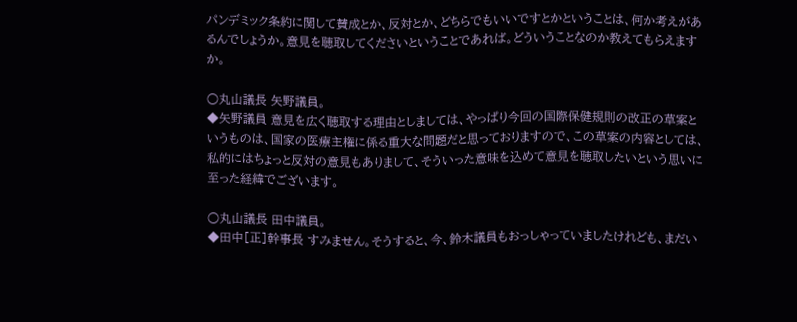パンデミック条約に関して賛成とか、反対とか、どちらでもいいですとかということは、何か考えがあるんでしょうか。意見を聴取してくださいということであれば。どういうことなのか教えてもらえますか。

○丸山議長 矢野議員。
◆矢野議員 意見を広く聴取する理由としましては、やっぱり今回の国際保健規則の改正の草案というものは、国家の医療主権に係る重大な問題だと思っておりますので、この草案の内容としては、私的にはちょっと反対の意見もありまして、そういった意味を込めて意見を聴取したいという思いに至った経緯でございます。

○丸山議長 田中議員。
◆田中[正]幹事長 すみません。そうすると、今、鈴木議員もおっしゃっていましたけれども、まだい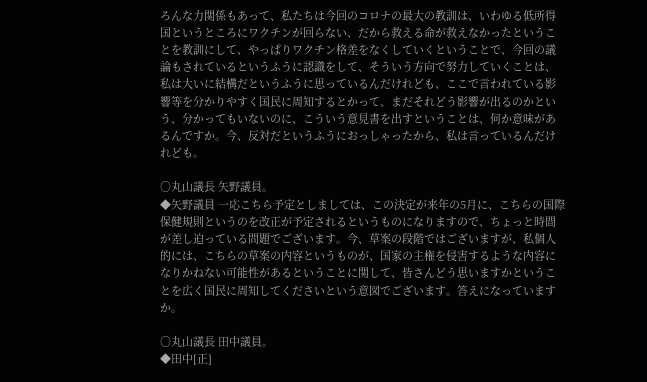ろんな力関係もあって、私たちは今回のコロナの最大の教訓は、いわゆる低所得国というところにワクチンが回らない、だから救える命が救えなかったということを教訓にして、やっぱりワクチン格差をなくしていくということで、今回の議論もされているというふうに認識をして、そういう方向で努力していくことは、私は大いに結構だというふうに思っているんだけれども、ここで言われている影響等を分かりやすく国民に周知するとかって、まだそれどう影響が出るのかという、分かってもいないのに、こういう意見書を出すということは、何か意味があるんですか。今、反対だというふうにおっしゃったから、私は言っているんだけれども。

○丸山議長 矢野議員。
◆矢野議員 一応こちら予定としましては、この決定が来年の5月に、こちらの国際保健規則というのを改正が予定されるというものになりますので、ちょっと時間が差し迫っている問題でございます。今、草案の段階ではございますが、私個人的には、こちらの草案の内容というものが、国家の主権を侵害するような内容になりかねない可能性があるということに関して、皆さんどう思いますかということを広く国民に周知してくださいという意図でございます。答えになっていますか。

○丸山議長 田中議員。
◆田中[正]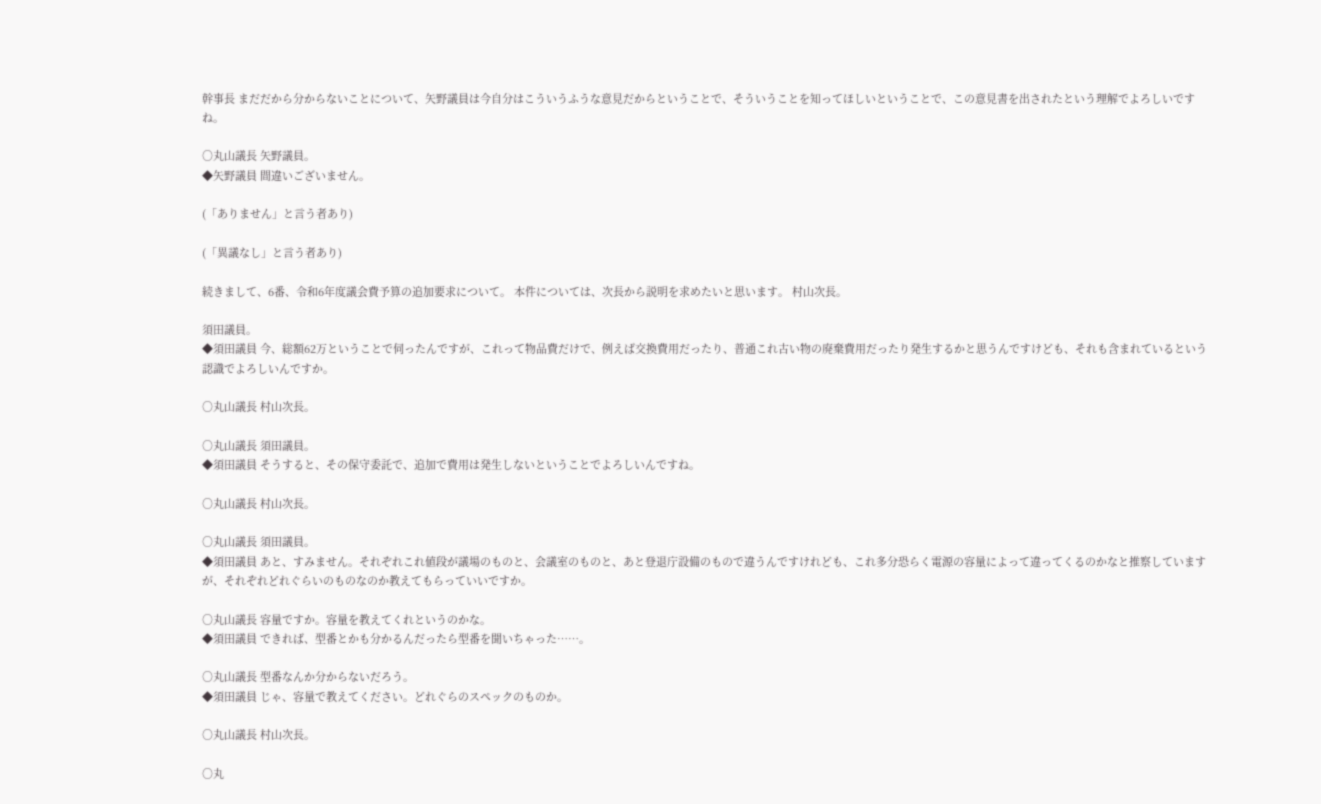幹事長 まだだから分からないことについて、矢野議員は今自分はこういうふうな意見だからということで、そういうことを知ってほしいということで、この意見書を出されたという理解でよろしいですね。

○丸山議長 矢野議員。
◆矢野議員 間違いございません。

(「ありません」と言う者あり)

(「異議なし」と言う者あり)

続きまして、6番、令和6年度議会費予算の追加要求について。 本件については、次長から説明を求めたいと思います。 村山次長。

須田議員。
◆須田議員 今、総額62万ということで伺ったんですが、これって物品費だけで、例えば交換費用だったり、普通これ古い物の廃棄費用だったり発生するかと思うんですけども、それも含まれているという認識でよろしいんですか。

○丸山議長 村山次長。

○丸山議長 須田議員。
◆須田議員 そうすると、その保守委託で、追加で費用は発生しないということでよろしいんですね。

○丸山議長 村山次長。

○丸山議長 須田議員。
◆須田議員 あと、すみません。それぞれこれ値段が議場のものと、会議室のものと、あと登退庁設備のもので違うんですけれども、これ多分恐らく電源の容量によって違ってくるのかなと推察していますが、それぞれどれぐらいのものなのか教えてもらっていいですか。

○丸山議長 容量ですか。容量を教えてくれというのかな。
◆須田議員 できれば、型番とかも分かるんだったら型番を聞いちゃった……。

○丸山議長 型番なんか分からないだろう。
◆須田議員 じゃ、容量で教えてください。どれぐらのスペックのものか。

○丸山議長 村山次長。

○丸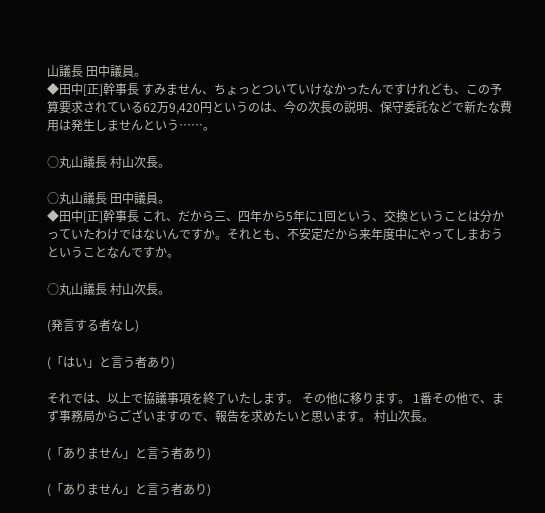山議長 田中議員。
◆田中[正]幹事長 すみません、ちょっとついていけなかったんですけれども、この予算要求されている62万9,420円というのは、今の次長の説明、保守委託などで新たな費用は発生しませんという……。

○丸山議長 村山次長。

○丸山議長 田中議員。
◆田中[正]幹事長 これ、だから三、四年から5年に1回という、交換ということは分かっていたわけではないんですか。それとも、不安定だから来年度中にやってしまおうということなんですか。

○丸山議長 村山次長。

(発言する者なし)

(「はい」と言う者あり)

それでは、以上で協議事項を終了いたします。 その他に移ります。 1番その他で、まず事務局からございますので、報告を求めたいと思います。 村山次長。

(「ありません」と言う者あり)

(「ありません」と言う者あり)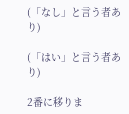(「なし」と言う者あり)

(「はい」と言う者あり)

2番に移りま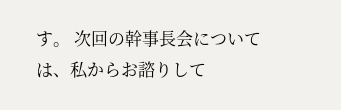す。 次回の幹事長会については、私からお諮りして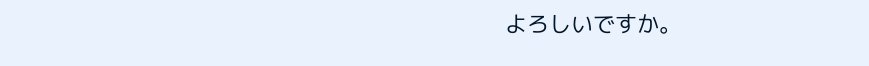よろしいですか。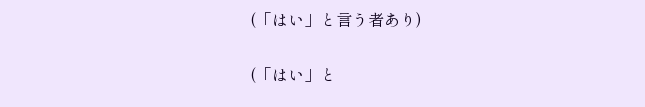(「はい」と言う者あり)

(「はい」と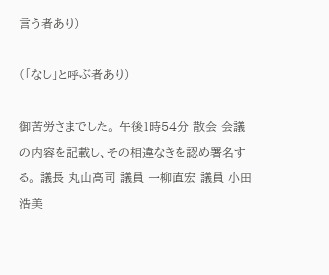言う者あり)

(「なし」と呼ぶ者あり)

御苦労さまでした。 午後1時54分 散会 会議の内容を記載し、その相違なきを認め署名する。 議長 丸山高司 議員 一柳直宏 議員 小田浩美